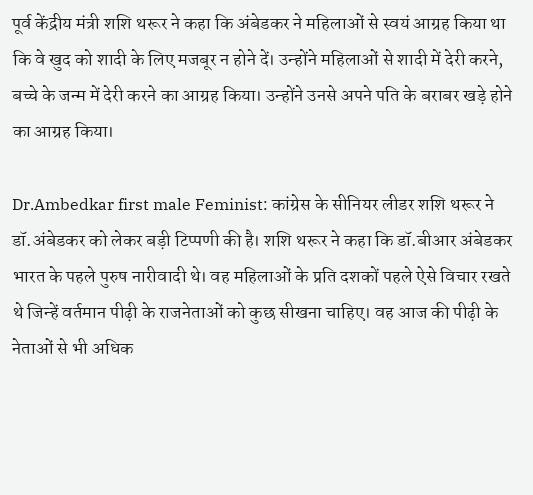पूर्व केंद्रीय मंत्री शशि थरूर ने कहा कि अंबेडकर ने महिलाओं से स्वयं आग्रह किया था कि वे खुद को शादी के लिए मजबूर न होने दें। उन्होंने महिलाओं से शादी में देरी करने, बच्चे के जन्म में देरी करने का आग्रह किया। उन्होंने उनसे अपने पति के बराबर खड़े होने का आग्रह किया।

Dr.Ambedkar first male Feminist: कांग्रेस के सीनियर लीडर शशि थरूर ने डॉ.अंबेडकर को लेकर बड़ी टिप्पणी की है। शशि थरूर ने कहा कि डॉ.बीआर अंबेडकर भारत के पहले पुरुष नारीवादी थे। वह महिलाओं के प्रति दशकों पहले ऐसे विचार रखते थे जिन्हें वर्तमान पीढ़ी के राजनेताओं को कुछ सीखना चाहिए। वह आज की पीढ़ी के नेताओं से भी अधिक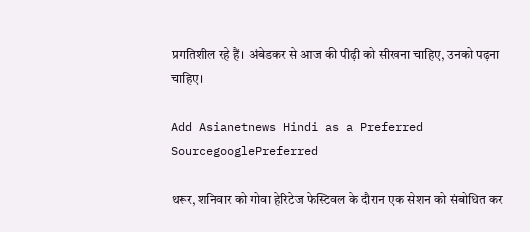प्रगतिशील रहे हैं। अंबेडकर से आज की पीढ़ी को सीखना चाहिए, उनको पढ़ना चाहिए।

Add Asianetnews Hindi as a Preferred SourcegooglePreferred

थरूर, शनिवार को गोवा हेरिटेज फेस्टिवल के दौरान एक सेशन को संबोधित कर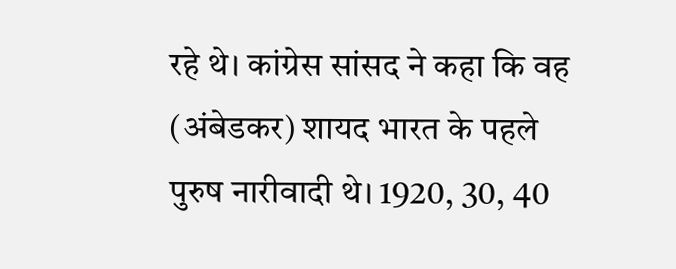रहे थे। कांग्रेस सांसद ने कहा कि वह (अंबेडकर) शायद भारत के पहले पुरुष नारीवादी थे। 1920, 30, 40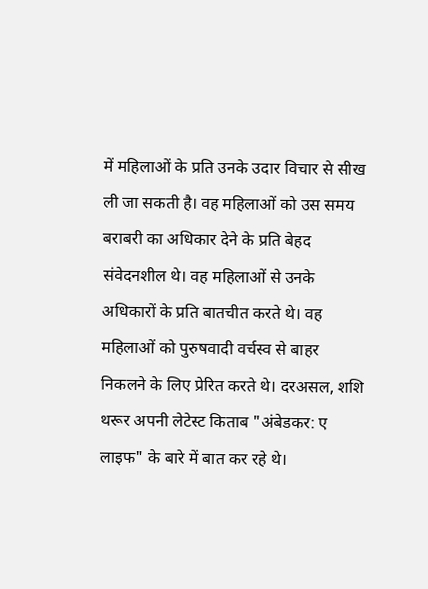में महिलाओं के प्रति उनके उदार विचार से सीख ली जा सकती है। वह महिलाओं को उस समय बराबरी का अधिकार देने के प्रति बेहद संवेदनशील थे। वह महिलाओं से उनके अधिकारों के प्रति बातचीत करते थे। वह महिलाओं को पुरुषवादी वर्चस्व से बाहर निकलने के लिए प्रेरित करते थे। दरअसल, शशि थरूर अपनी लेटेस्ट किताब "अंबेडकर: ए लाइफ" के बारे में बात कर रहे थे।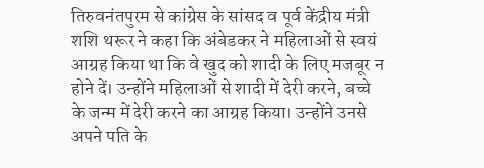तिरुवनंतपुरम से कांग्रेस के सांसद व पूर्व केंद्रीय मंत्री शशि थरूर ने कहा कि अंबेडकर ने महिलाओं से स्वयं आग्रह किया था कि वे खुद को शादी के लिए मजबूर न होने दें। उन्होंने महिलाओं से शादी में देरी करने, बच्चे के जन्म में देरी करने का आग्रह किया। उन्होंने उनसे अपने पति के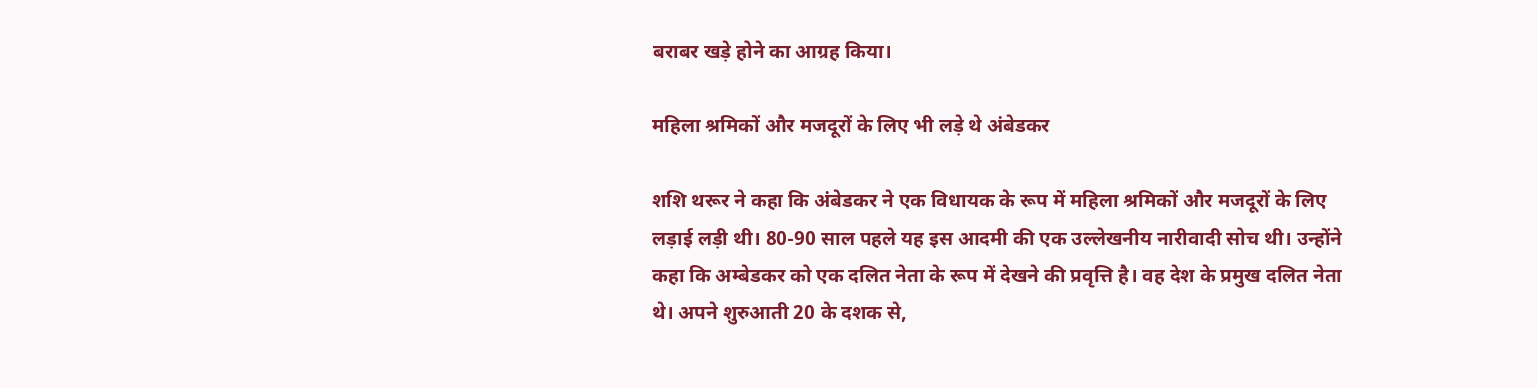बराबर खड़े होने का आग्रह किया।

महिला श्रमिकों और मजदूरों के लिए भी लड़े थे अंबेडकर

शशि थरूर ने कहा कि अंबेडकर ने एक विधायक के रूप में महिला श्रमिकों और मजदूरों के लिए लड़ाई लड़ी थी। 80-90 साल पहले यह इस आदमी की एक उल्लेखनीय नारीवादी सोच थी। उन्होंने कहा कि अम्बेडकर को एक दलित नेता के रूप में देखने की प्रवृत्ति है। वह देश के प्रमुख दलित नेता थे। अपने शुरुआती 20 के दशक से,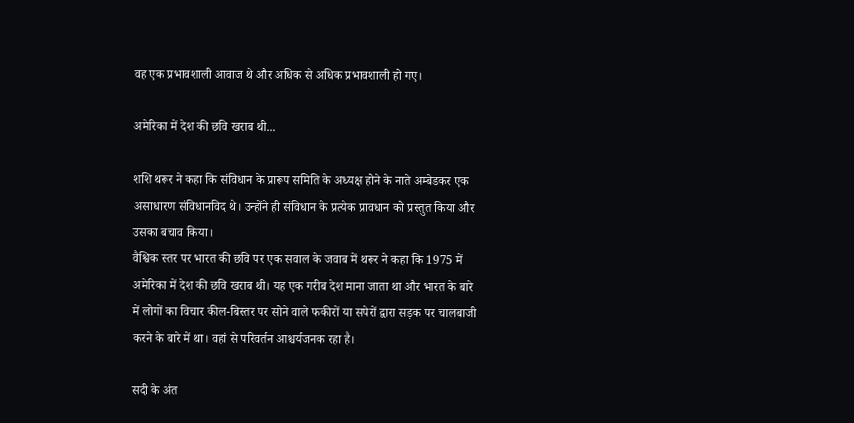वह एक प्रभावशाली आवाज थे और अधिक से अधिक प्रभावशाली हो गए।

अमेरिका में देश की छवि खराब थी...

शशि थरूर ने कहा कि संविधान के प्रारूप समिति के अध्यक्ष होने के नाते अम्बेडकर एक असाधारण संविधानविद थे। उन्होंने ही संविधान के प्रत्येक प्रावधान को प्रस्तुत किया और उसका बचाव किया।
वैश्विक स्तर पर भारत की छवि पर एक सवाल के जवाब में थरूर ने कहा कि 1975 में अमेरिका में देश की छवि खराब थी। यह एक गरीब देश माना जाता था और भारत के बारे में लोगों का विचार कील-बिस्तर पर सोने वाले फकीरों या सपेरों द्वारा सड़क पर चालबाजी करने के बारे में था। वहां से परिवर्तन आश्चर्यजनक रहा है।

सदी के अंत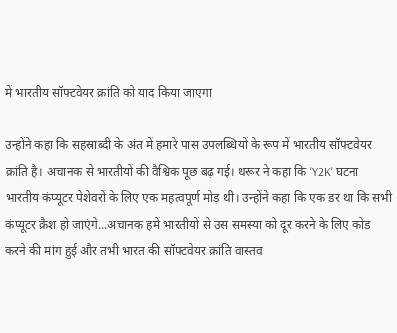में भारतीय सॉफ्टवेयर क्रांति को याद किया जाएगा

उन्होंने कहा कि सहस्राब्दी के अंत में हमारे पास उपलब्धियों के रूप में भारतीय सॉफ्टवेयर क्रांति है। अचानक से भारतीयों की वैश्विक पूछ बढ़ गई। थरूर ने कहा कि 'Y2K' घटना भारतीय कंप्यूटर पेशेवरों के लिए एक महत्वपूर्ण मोड़ थी। उन्होंने कहा कि एक डर था कि सभी कंप्यूटर क्रैश हो जाएंगे...अचानक हमें भारतीयों से उस समस्या को दूर करने के लिए कोड करने की मांग हुई और तभी भारत की सॉफ्टवेयर क्रांति वास्तव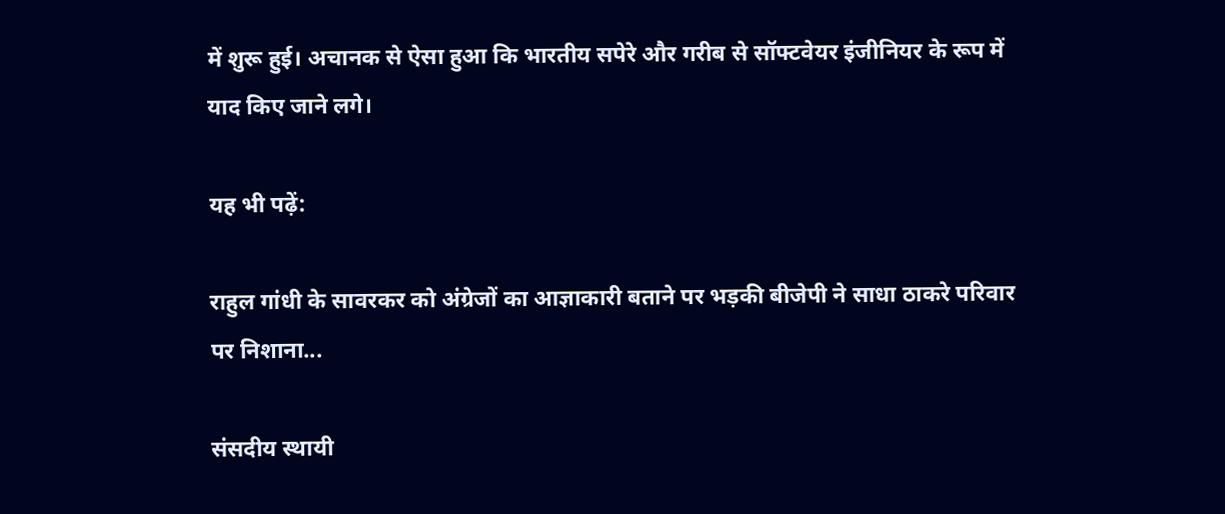में शुरू हुई। अचानक से ऐसा हुआ कि भारतीय सपेरे और गरीब से सॉफ्टवेयर इंजीनियर के रूप में याद किए जाने लगे।

यह भी पढ़ें:

राहुल गांधी के सावरकर को अंग्रेजों का आज्ञाकारी बताने पर भड़की बीजेपी ने साधा ठाकरे परिवार पर निशाना...

संसदीय स्थायी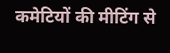कमेटियों की मीटिंग से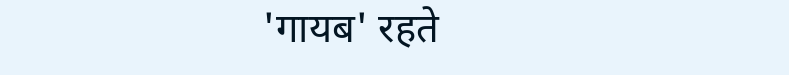'गायब' रहते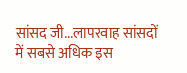सांसद जी...लापरवाह सांसदों में सबसे अधिक इस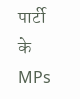पार्टी के MPs